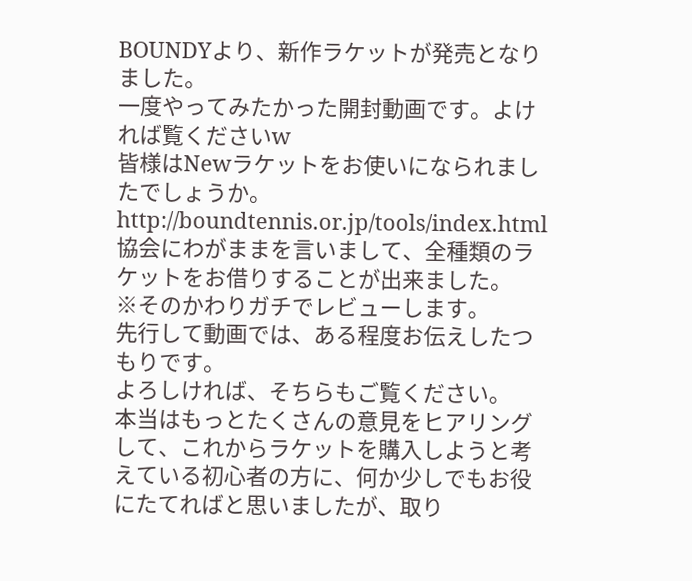BOUNDYより、新作ラケットが発売となりました。
一度やってみたかった開封動画です。よければ覧くださいw
皆様はNewラケットをお使いになられましたでしょうか。
http://boundtennis.or.jp/tools/index.html
協会にわがままを言いまして、全種類のラケットをお借りすることが出来ました。
※そのかわりガチでレビューします。
先行して動画では、ある程度お伝えしたつもりです。
よろしければ、そちらもご覧ください。
本当はもっとたくさんの意見をヒアリングして、これからラケットを購入しようと考えている初心者の方に、何か少しでもお役にたてればと思いましたが、取り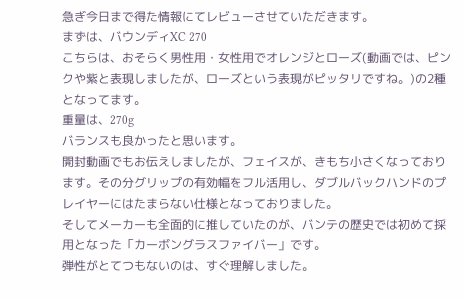急ぎ今日まで得た情報にてレビューさせていただきます。
まずは、バウンディXC 270
こちらは、おそらく男性用・女性用でオレンジとローズ(動画では、ピンクや紫と表現しましたが、ローズという表現がピッタリですね。)の2種となってます。
重量は、270g
バランスも良かったと思います。
開封動画でもお伝えしましたが、フェイスが、きもち小さくなっております。その分グリップの有効幅をフル活用し、ダブルバックハンドのプレイヤーにはたまらない仕様となっておりました。
そしてメーカーも全面的に推していたのが、バンテの歴史では初めて採用となった「カーボングラスファイバー」です。
弾性がとてつもないのは、すぐ理解しました。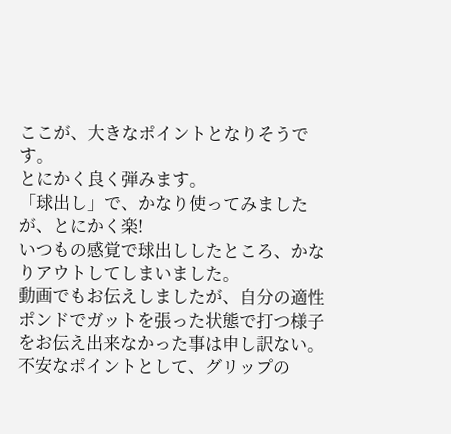ここが、大きなポイントとなりそうです。
とにかく良く弾みます。
「球出し」で、かなり使ってみましたが、とにかく楽!
いつもの感覚で球出ししたところ、かなりアウトしてしまいました。
動画でもお伝えしましたが、自分の適性ポンドでガットを張った状態で打つ様子をお伝え出来なかった事は申し訳ない。
不安なポイントとして、グリップの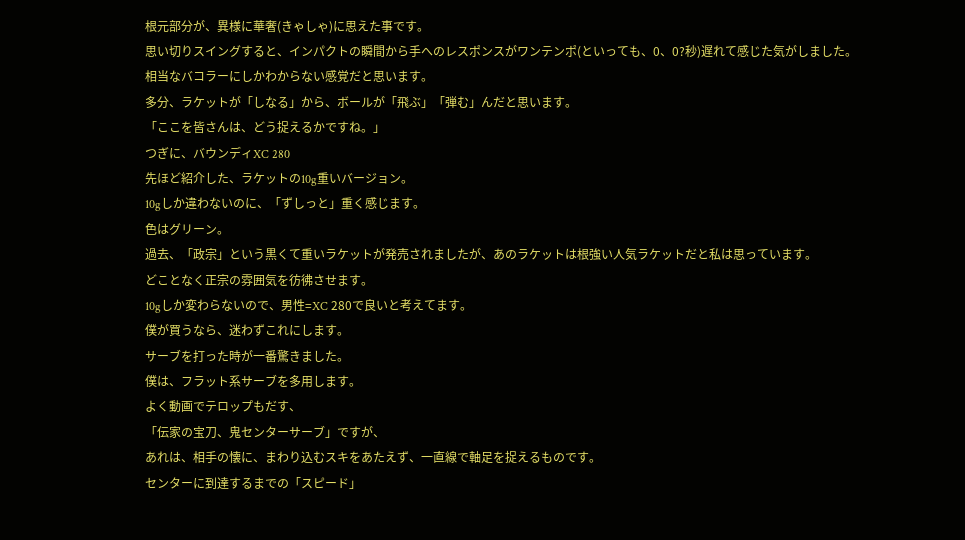根元部分が、異様に華奢(きゃしゃ)に思えた事です。
思い切りスイングすると、インパクトの瞬間から手へのレスポンスがワンテンポ(といっても、0、0?秒)遅れて感じた気がしました。
相当なバコラーにしかわからない感覚だと思います。
多分、ラケットが「しなる」から、ボールが「飛ぶ」「弾む」んだと思います。
「ここを皆さんは、どう捉えるかですね。」
つぎに、バウンディXC 280
先ほど紹介した、ラケットの10g重いバージョン。
10gしか違わないのに、「ずしっと」重く感じます。
色はグリーン。
過去、「政宗」という黒くて重いラケットが発売されましたが、あのラケットは根強い人気ラケットだと私は思っています。
どことなく正宗の雰囲気を彷彿させます。
10gしか変わらないので、男性=XC 280で良いと考えてます。
僕が買うなら、迷わずこれにします。
サーブを打った時が一番驚きました。
僕は、フラット系サーブを多用します。
よく動画でテロップもだす、
「伝家の宝刀、鬼センターサーブ」ですが、
あれは、相手の懐に、まわり込むスキをあたえず、一直線で軸足を捉えるものです。
センターに到達するまでの「スピード」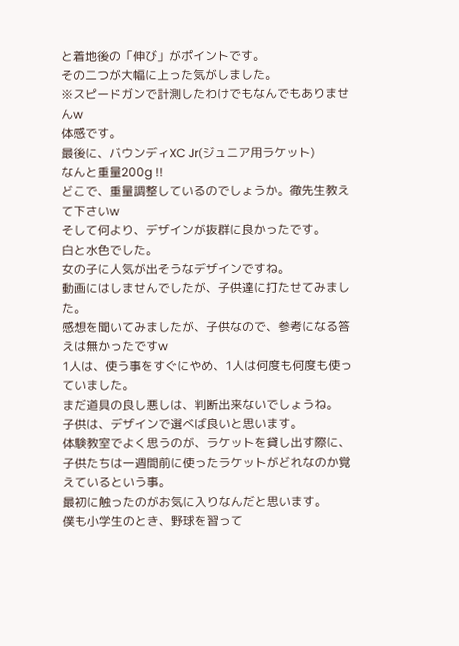と着地後の「伸び」がポイントです。
その二つが大幅に上った気がしました。
※スピードガンで計測したわけでもなんでもありませんw
体感です。
最後に、バウンディXC Jr(ジュニア用ラケット)
なんと重量200g !!
どこで、重量調整しているのでしょうか。徹先生教えて下さいw
そして何より、デザインが抜群に良かったです。
白と水色でした。
女の子に人気が出そうなデザインですね。
動画にはしませんでしたが、子供達に打たせてみました。
感想を聞いてみましたが、子供なので、参考になる答えは無かったですw
1人は、使う事をすぐにやめ、1人は何度も何度も使っていました。
まだ道具の良し悪しは、判断出来ないでしょうね。
子供は、デザインで選べば良いと思います。
体験教室でよく思うのが、ラケットを貸し出す際に、子供たちは一週間前に使ったラケットがどれなのか覚えているという事。
最初に触ったのがお気に入りなんだと思います。
僕も小学生のとき、野球を習って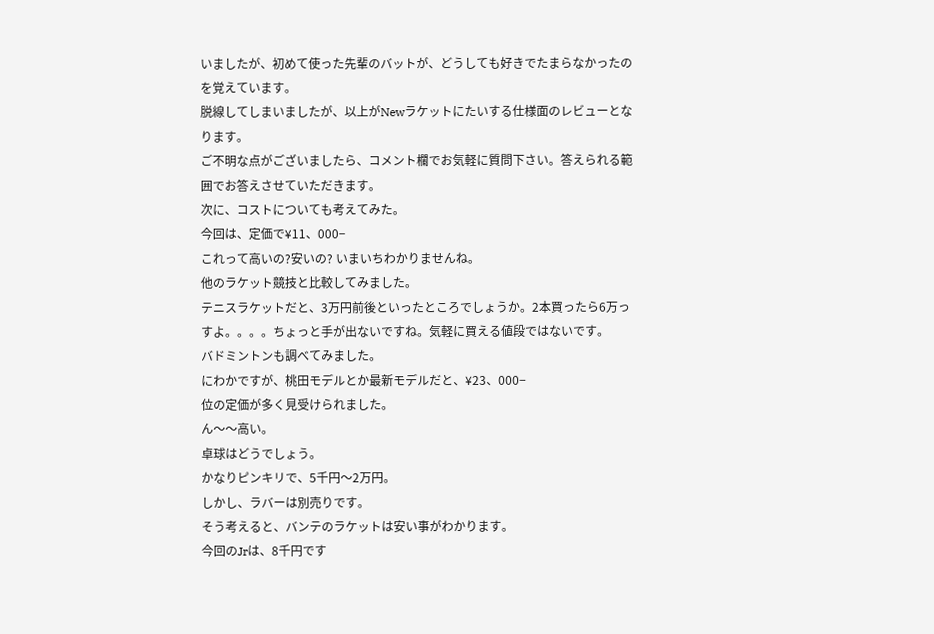いましたが、初めて使った先輩のバットが、どうしても好きでたまらなかったのを覚えています。
脱線してしまいましたが、以上がNewラケットにたいする仕様面のレビューとなります。
ご不明な点がございましたら、コメント欄でお気軽に質問下さい。答えられる範囲でお答えさせていただきます。
次に、コストについても考えてみた。
今回は、定価で¥11、000−
これって高いの?安いの? いまいちわかりませんね。
他のラケット競技と比較してみました。
テニスラケットだと、3万円前後といったところでしょうか。2本買ったら6万っすよ。。。。ちょっと手が出ないですね。気軽に買える値段ではないです。
バドミントンも調べてみました。
にわかですが、桃田モデルとか最新モデルだと、¥23、000−
位の定価が多く見受けられました。
ん〜〜高い。
卓球はどうでしょう。
かなりピンキリで、5千円〜2万円。
しかし、ラバーは別売りです。
そう考えると、バンテのラケットは安い事がわかります。
今回のJrは、8千円です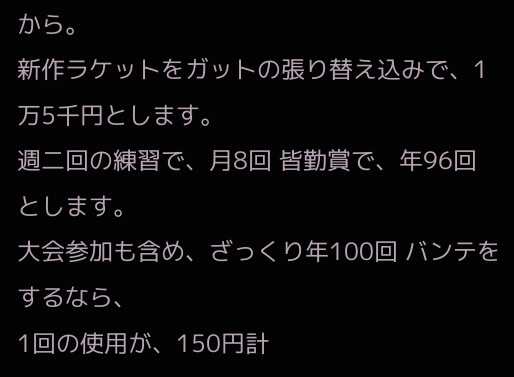から。
新作ラケットをガットの張り替え込みで、1万5千円とします。
週二回の練習で、月8回 皆勤賞で、年96回 とします。
大会参加も含め、ざっくり年100回 バンテをするなら、
1回の使用が、150円計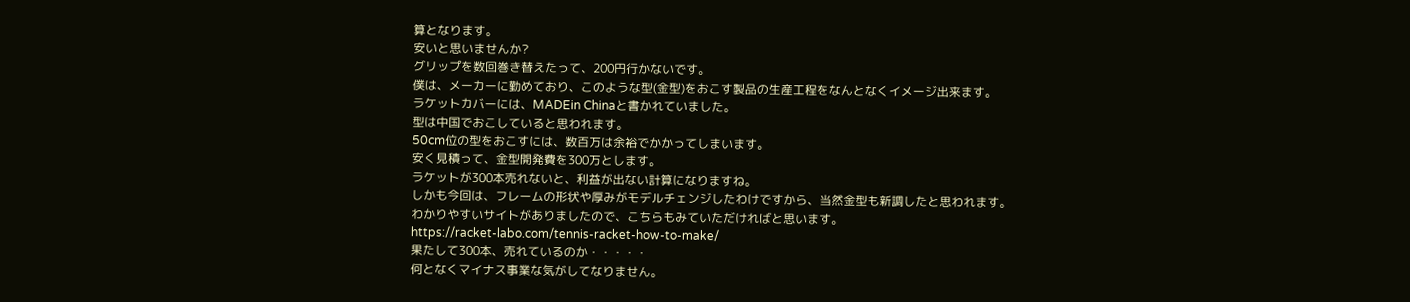算となります。
安いと思いませんか?
グリップを数回巻き替えたって、200円行かないです。
僕は、メーカーに勤めており、このような型(金型)をおこす製品の生産工程をなんとなくイメージ出来ます。
ラケットカバーには、MADEin Chinaと書かれていました。
型は中国でおこしていると思われます。
50cm位の型をおこすには、数百万は余裕でかかってしまいます。
安く見積って、金型開発費を300万とします。
ラケットが300本売れないと、利益が出ない計算になりますね。
しかも今回は、フレームの形状や厚みがモデルチェンジしたわけですから、当然金型も新調したと思われます。
わかりやすいサイトがありましたので、こちらもみていただければと思います。
https://racket-labo.com/tennis-racket-how-to-make/
果たして300本、売れているのか・・・・・
何となくマイナス事業な気がしてなりません。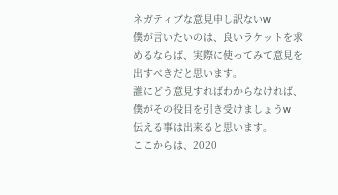ネガティブな意見申し訳ないw
僕が言いたいのは、良いラケットを求めるならば、実際に使ってみて意見を出すべきだと思います。
誰にどう意見すればわからなければ、僕がその役目を引き受けましょうw
伝える事は出来ると思います。
ここからは、2020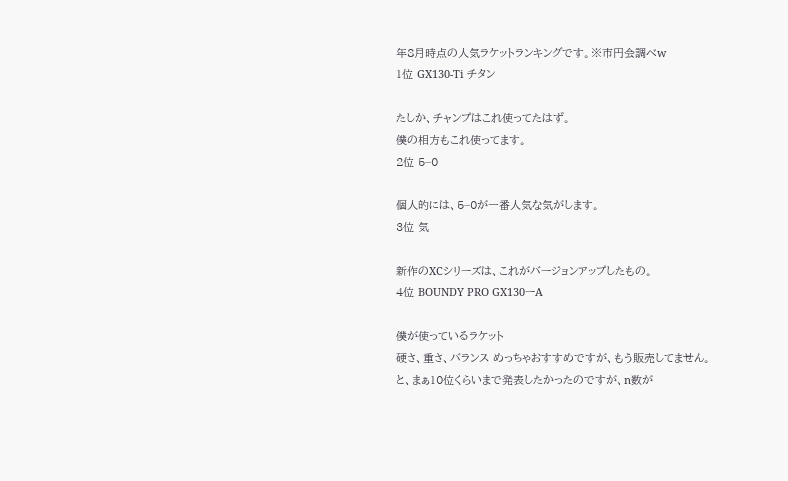年8月時点の人気ラケットランキングです。※市円会調べw
1位 GX130-Ti チタン

たしか、チャンプはこれ使ってたはず。
僕の相方もこれ使ってます。
2位 5−0

個人的には、5−0が一番人気な気がします。
3位 気

新作のXCシリーズは、これがバージョンアップしたもの。
4位 BOUNDY PRO GX130ーA

僕が使っているラケット
硬さ、重さ、バランス めっちゃおすすめですが、もう販売してません。
と、まぁ10位くらいまで発表したかったのですが、n数が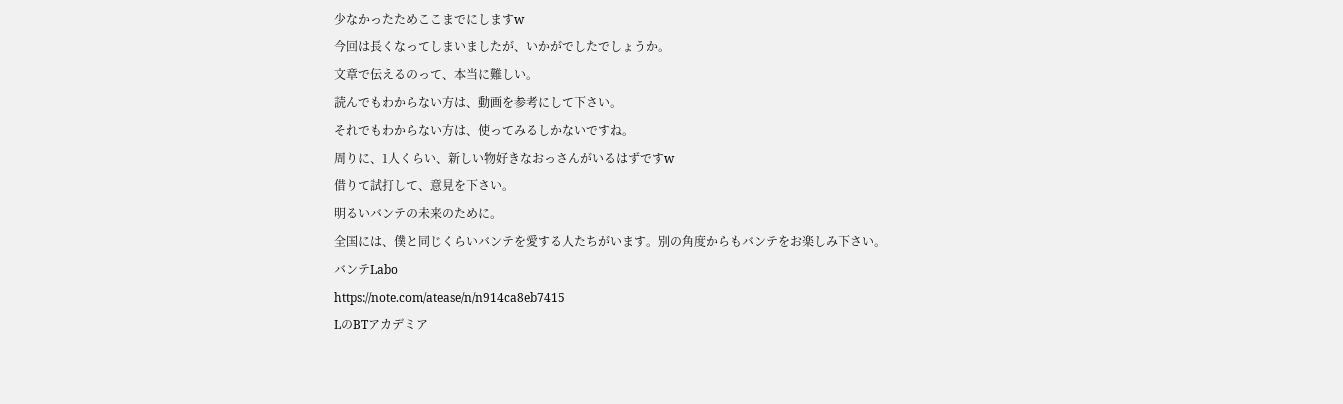少なかったためここまでにしますw
今回は長くなってしまいましたが、いかがでしたでしょうか。
文章で伝えるのって、本当に難しい。
読んでもわからない方は、動画を参考にして下さい。
それでもわからない方は、使ってみるしかないですね。
周りに、1人くらい、新しい物好きなおっさんがいるはずですw
借りて試打して、意見を下さい。
明るいバンテの未来のために。
全国には、僕と同じくらいバンテを愛する人たちがいます。別の角度からもバンテをお楽しみ下さい。
バンテLabo
https://note.com/atease/n/n914ca8eb7415
LのBTアカデミア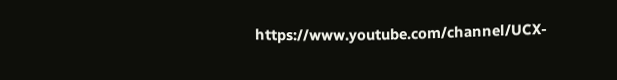https://www.youtube.com/channel/UCX-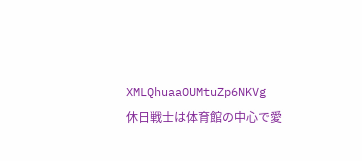XMLQhuaaOUMtuZp6NKVg
休日戦士は体育館の中心で愛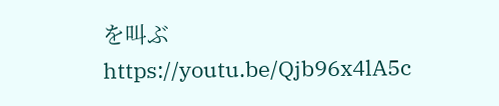を叫ぶ
https://youtu.be/Qjb96x4lA5c